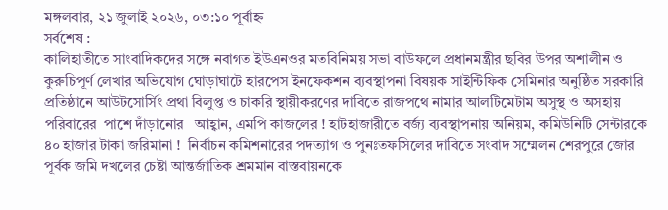মঙ্গলবার, ২১ জুলাই ২০২৬, ০৩:১০ পূর্বাহ্ন
সর্বশেষ :
কালিহাতীতে সাংবাদিকদের সঙ্গে নবাগত ইউএনওর মতবিনিময় সভা বাউফলে প্রধানমন্ত্রীর ছবির উপর অশালীন ও কুরুচিপূর্ণ লেখার অভিযোগ ঘোড়াঘাটে হারপেস ইনফেকশন ব্যবস্থাপনা বিষয়ক সাইন্টিফিক সেমিনার অনুষ্ঠিত সরকারি প্রতিষ্ঠানে আউটসোর্সিং প্রথা বিলুপ্ত ও চাকরি স্থায়ীকরণের দাবিতে রাজপথে নামার আলটিমেটাম অসুস্থ ও অসহায় পরিবারের  পাশে দাঁড়ানোর   আহ্বান, এমপি কাজলের ! হাটহাজারীতে বর্জ্য ব্যবস্থাপনায় অনিয়ম, কমিউনিটি সেন্টারকে ৪০ হাজার টাকা জরিমানা !  নির্বাচন কমিশনারের পদত্যাগ ও পুনঃতফসিলের দাবিতে সংবাদ সম্মেলন শেরপুরে জোর পূর্বক জমি দখলের চেষ্টা আন্তর্জাতিক শ্রমমান বাস্তবায়নকে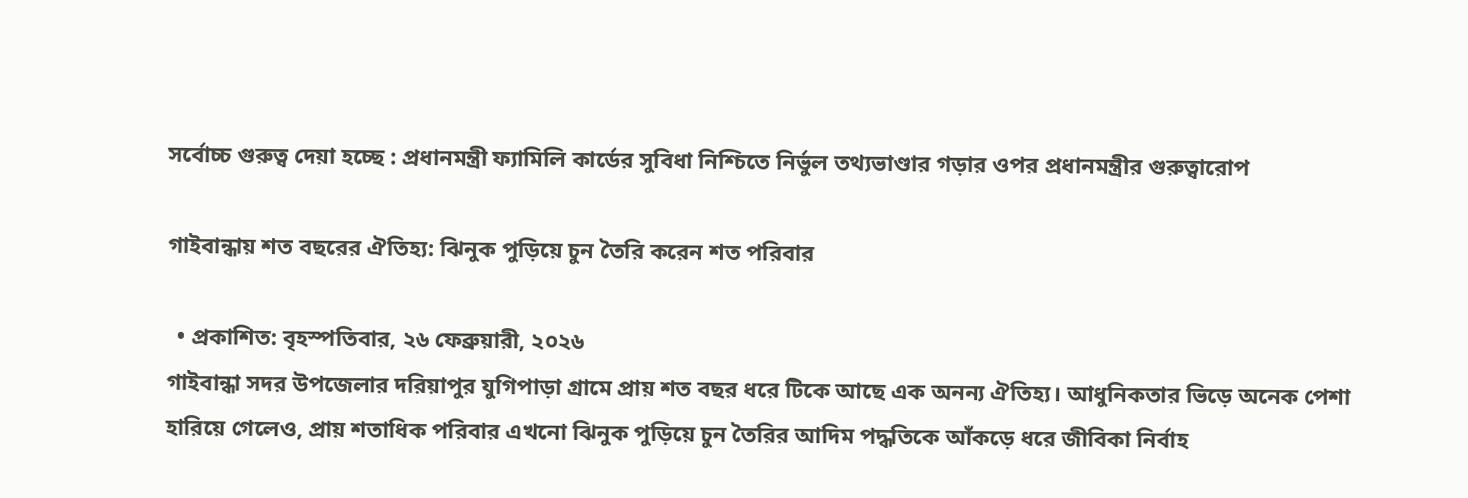সর্বোচ্চ গুরুত্ব দেয়া হচ্ছে : প্রধানমন্ত্রী ফ্যামিলি কার্ডের সুবিধা নিশ্চিতে নির্ভুল তথ্যভাণ্ডার গড়ার ওপর প্রধানমন্ত্রীর গুরুত্বারোপ

গাইবান্ধায় শত বছরের ঐতিহ্য: ঝিনুক পুড়িয়ে চুন তৈরি করেন শত পরিবার

  • প্রকাশিত: বৃহস্পতিবার, ২৬ ফেব্রুয়ারী, ২০২৬
গাইবান্ধা সদর উপজেলার দরিয়াপুর যুগিপাড়া গ্রামে প্রায় শত বছর ধরে টিকে আছে এক অনন্য ঐতিহ্য। আধুনিকতার ভিড়ে অনেক পেশা হারিয়ে গেলেও, প্রায় শতাধিক পরিবার এখনো ঝিনুক পুড়িয়ে চুন তৈরির আদিম পদ্ধতিকে আঁকড়ে ধরে জীবিকা নির্বাহ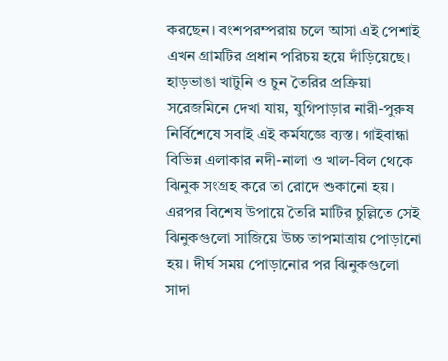করছেন। বংশপরম্পরায় চলে আসা এই পেশাই এখন গ্রামটির প্রধান পরিচয় হয়ে দাঁড়িয়েছে।
হাড়ভাঙা খাটুনি ও চুন তৈরির প্রক্রিয়া
সরেজমিনে দেখা যায়, যুগিপাড়ার নারী-পুরুষ নির্বিশেষে সবাই এই কর্মযজ্ঞে ব্যস্ত। গাইবান্ধা বিভিন্ন এলাকার নদী-নালা ও খাল-বিল থেকে ঝিনুক সংগ্রহ করে তা রোদে শুকানো হয়। এরপর বিশেষ উপায়ে তৈরি মাটির চুল্লিতে সেই ঝিনুকগুলো সাজিয়ে উচ্চ তাপমাত্রায় পোড়ানো হয়। দীর্ঘ সময় পোড়ানোর পর ঝিনুকগুলো সাদা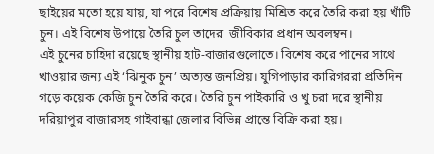ছাইয়ের মতো হয়ে যায়, যা পরে বিশেষ প্রক্রিয়ায় মিশ্রিত করে তৈরি করা হয় খাঁটি চুন। এই বিশেষ উপায়ে তৈরি চুল তাদের  জীবিকার প্রধান অবলম্বন।
এই চুনের চাহিদা রয়েছে স্থানীয় হাট-বাজারগুলোতে। বিশেষ করে পানের সাথে খাওয়ার জন্য এই ‘ঝিনুক চুন’ অত্যন্ত জনপ্রিয়। যুগিপাড়ার কারিগররা প্রতিদিন গড়ে কয়েক কেজি চুন তৈরি করে। তৈরি চুন পাইকারি ও খু চরা দরে স্থানীয় দরিয়াপুর বাজারসহ গাইবান্ধা জেলার বিভিন্ন প্রান্তে বিক্রি করা হয়।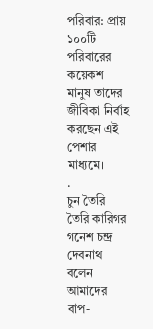পরিবার: প্রায় ১০০টি পরিবারের কয়েকশ মানুষ তাদের জীবিকা নির্বাহ করছেন এই পেশার মাধ্যমে।
.
চুন তৈরি তৈরি কারিগর গনেশ চন্দ্র দেবনাথ বলেন আমাদের বাপ-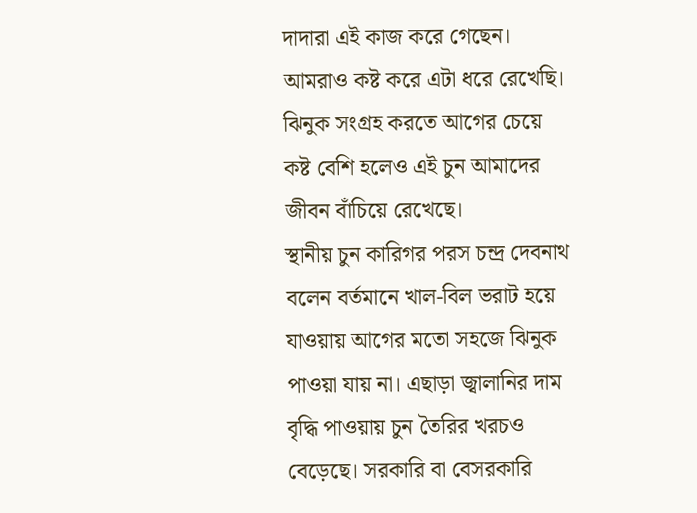দাদারা এই কাজ করে গেছেন। আমরাও কষ্ট করে এটা ধরে রেখেছি। ঝিনুক সংগ্রহ করতে আগের চেয়ে কষ্ট বেশি হলেও এই চুন আমাদের জীবন বাঁচিয়ে রেখেছে।
স্থানীয় চুন কারিগর পরস চন্দ্র দেবনাথ বলেন বর্তমানে খাল-বিল ভরাট হয়ে যাওয়ায় আগের মতো সহজে ঝিনুক পাওয়া যায় না। এছাড়া জ্বালানির দাম বৃদ্ধি পাওয়ায় চুন তৈরির খরচও বেড়েছে। সরকারি বা বেসরকারি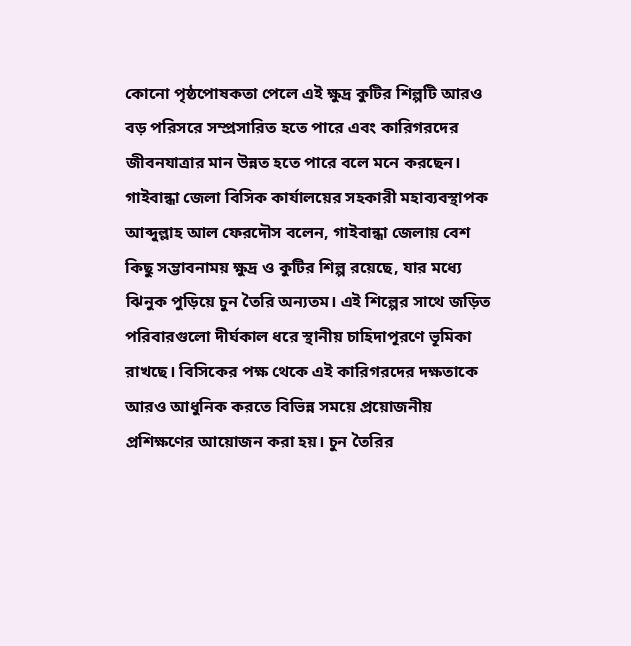কোনো পৃষ্ঠপোষকতা পেলে এই ক্ষুদ্র কুটির শিল্পটি আরও বড় পরিসরে সম্প্রসারিত হতে পারে এবং কারিগরদের জীবনযাত্রার মান উন্নত হতে পারে বলে মনে করছেন।
গাইবান্ধা জেলা বিসিক কার্যালয়ের সহকারী মহাব্যবস্থাপক আব্দুল্লাহ আল ফেরদৌস বলেন, গাইবান্ধা জেলায় বেশ কিছু সম্ভাবনাময় ক্ষুদ্র ও কুটির শিল্প রয়েছে, যার মধ্যে ঝিনুক পুড়িয়ে চুন তৈরি অন্যতম। এই শিল্পের সাথে জড়িত পরিবারগুলো দীর্ঘকাল ধরে স্থানীয় চাহিদাপূরণে ভূমিকা রাখছে। বিসিকের পক্ষ থেকে এই কারিগরদের দক্ষতাকে আরও আধুনিক করতে বিভিন্ন সময়ে প্রয়োজনীয় প্রশিক্ষণের আয়োজন করা হয়। চুন তৈরির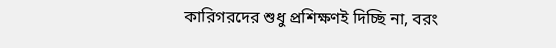কারিগরদের শুধু প্রশিক্ষণই দিচ্ছি না, বরং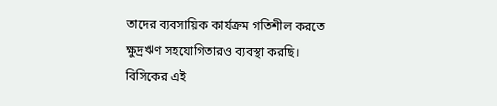তাদের ব্যবসায়িক কার্যক্রম গতিশীল করতে ক্ষুদ্রঋণ সহযোগিতারও ব্যবস্থা করছি। বিসিকের এই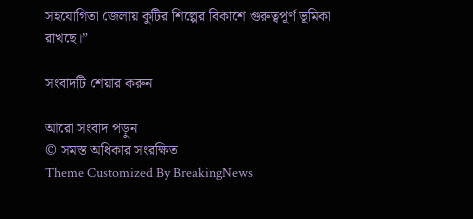সহযোগিতা জেলায় কুটির শিল্পের বিকাশে গুরুত্বপূর্ণ ভূমিকা রাখছে।”

সংবাদটি শেয়ার করুন

আরো সংবাদ পড়ুন
© সমস্ত অধিকার সংরক্ষিত
Theme Customized By BreakingNews